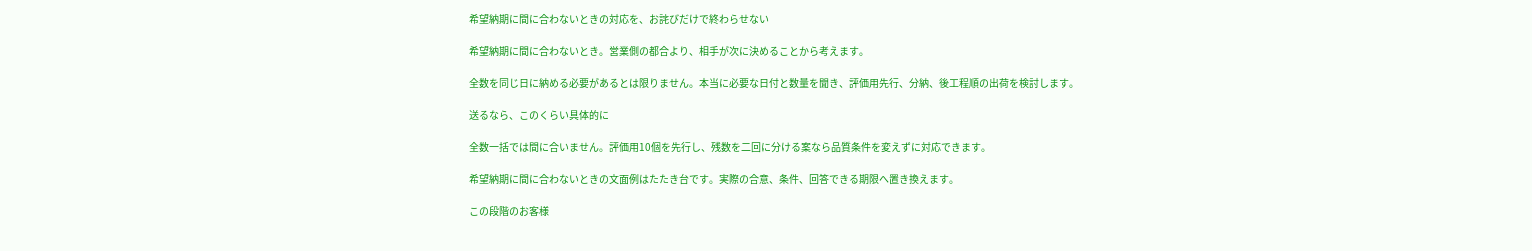希望納期に間に合わないときの対応を、お詫びだけで終わらせない

希望納期に間に合わないとき。営業側の都合より、相手が次に決めることから考えます。

全数を同じ日に納める必要があるとは限りません。本当に必要な日付と数量を聞き、評価用先行、分納、後工程順の出荷を検討します。

送るなら、このくらい具体的に

全数一括では間に合いません。評価用10個を先行し、残数を二回に分ける案なら品質条件を変えずに対応できます。

希望納期に間に合わないときの文面例はたたき台です。実際の合意、条件、回答できる期限へ置き換えます。

この段階のお客様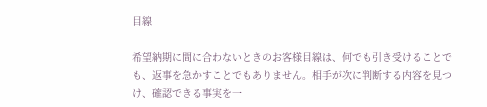目線

希望納期に間に合わないときのお客様目線は、何でも引き受けることでも、返事を急かすことでもありません。相手が次に判断する内容を見つけ、確認できる事実を一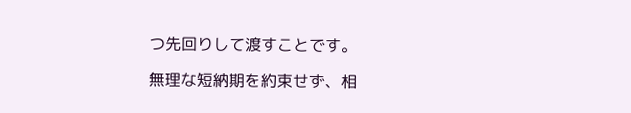つ先回りして渡すことです。

無理な短納期を約束せず、相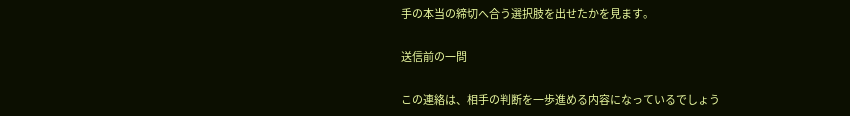手の本当の締切へ合う選択肢を出せたかを見ます。

送信前の一問

この連絡は、相手の判断を一歩進める内容になっているでしょう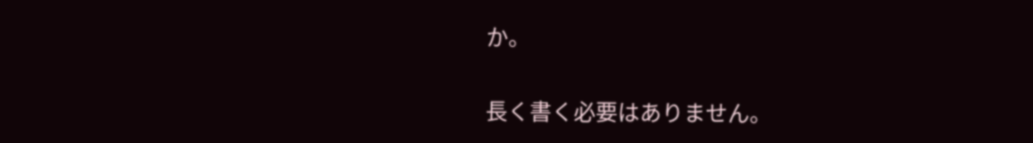か。

長く書く必要はありません。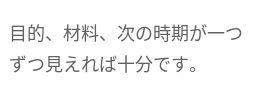目的、材料、次の時期が一つずつ見えれば十分です。